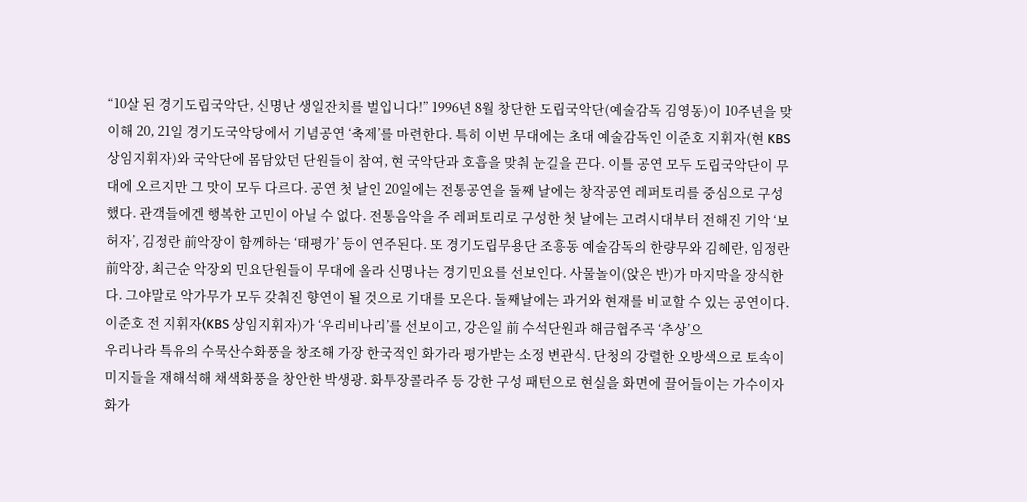“10살 된 경기도립국악단, 신명난 생일잔치를 벌입니다!” 1996년 8월 창단한 도립국악단(예술감독 김영동)이 10주년을 맞이해 20, 21일 경기도국악당에서 기념공연 ‘축제’를 마련한다. 특히 이번 무대에는 초대 예술감독인 이준호 지휘자(현 KBS 상임지휘자)와 국악단에 몸담았던 단원들이 참여, 현 국악단과 호흡을 맞춰 눈길을 끈다. 이틀 공연 모두 도립국악단이 무대에 오르지만 그 맛이 모두 다르다. 공연 첫 날인 20일에는 전통공연을 둘째 날에는 창작공연 레퍼토리를 중심으로 구성했다. 관객들에겐 행복한 고민이 아닐 수 없다. 전통음악을 주 레퍼토리로 구성한 첫 날에는 고려시대부터 전해진 기악 ‘보허자’, 김정란 前악장이 함께하는 ‘태평가’ 등이 연주된다. 또 경기도립무용단 조흥동 예술감독의 한량무와 김혜란, 임정란 前악장, 최근순 악장외 민요단원들이 무대에 올라 신명나는 경기민요를 선보인다. 사물놀이(앉은 반)가 마지막을 장식한다. 그야말로 악가무가 모두 갖춰진 향연이 될 것으로 기대를 모은다. 둘째날에는 과거와 현재를 비교할 수 있는 공연이다. 이준호 전 지휘자(KBS 상임지휘자)가 ‘우리비나리’를 선보이고, 강은일 前 수석단원과 해금협주곡 ‘추상’으
우리나라 특유의 수묵산수화풍을 창조해 가장 한국적인 화가라 평가받는 소정 변관식. 단청의 강렬한 오방색으로 토속이미지들을 재해석해 채색화풍을 창안한 박생광. 화투장콜라주 등 강한 구성 패턴으로 현실을 화면에 끌어들이는 가수이자 화가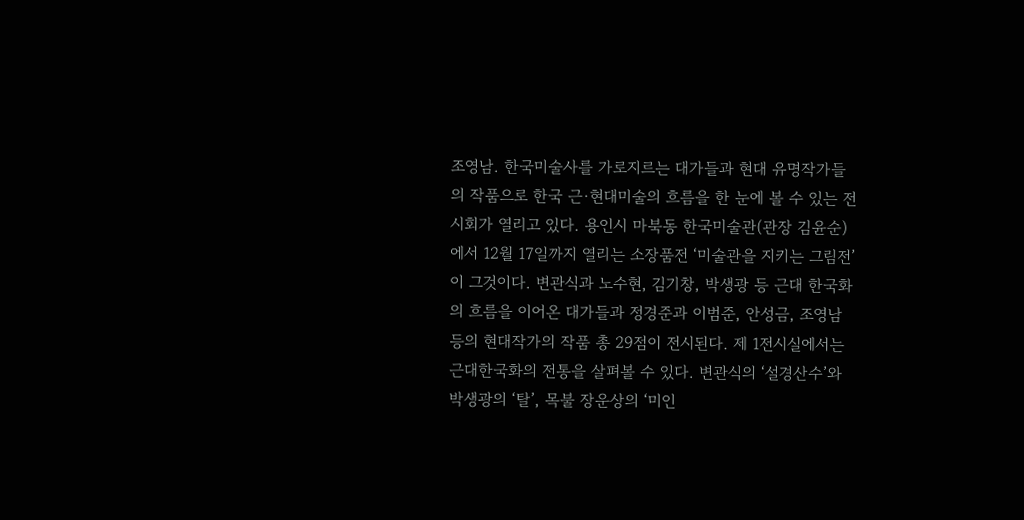조영남. 한국미술사를 가로지르는 대가들과 현대 유명작가들의 작품으로 한국 근·현대미술의 흐름을 한 눈에 볼 수 있는 전시회가 열리고 있다. 용인시 마북동 한국미술관(관장 김윤순)에서 12월 17일까지 열리는 소장품전 ‘미술관을 지키는 그림전’이 그것이다. 변관식과 노수현, 김기창, 박생광 등 근대 한국화의 흐름을 이어온 대가들과 정경준과 이범준, 안성금, 조영남 등의 현대작가의 작품 총 29점이 전시된다. 제 1전시실에서는 근대한국화의 전통을 살펴볼 수 있다. 변관식의 ‘설경산수’와 박생광의 ‘탈’, 목불 장운상의 ‘미인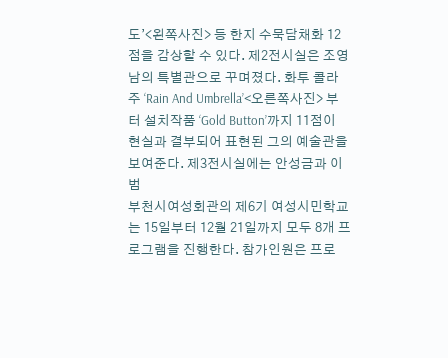도’<왼쪽사진> 등 한지 수묵담채화 12점을 감상할 수 있다. 제2전시실은 조영남의 특별관으로 꾸며졌다. 화투 콜라주 ‘Rain And Umbrella’<오른쪽사진> 부터 설치작품 ‘Gold Button’까지 11점이 현실과 결부되어 표현된 그의 예술관을 보여준다. 제3전시실에는 안성금과 이범
부천시여성회관의 제6기 여성시민학교는 15일부터 12월 21일까지 모두 8개 프로그램을 진행한다. 참가인원은 프로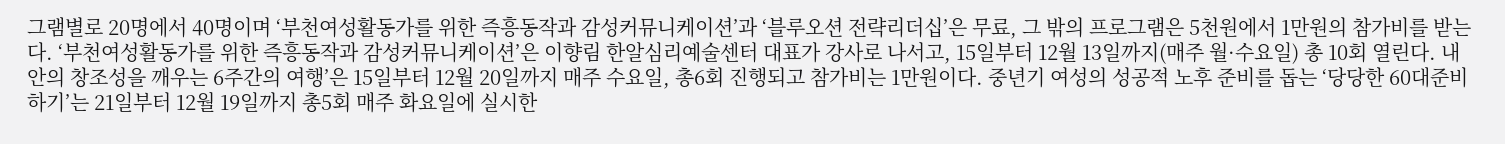그램별로 20명에서 40명이며 ‘부천여성활동가를 위한 즉흥동작과 감성커뮤니케이션’과 ‘블루오션 전략리더십’은 무료, 그 밖의 프로그램은 5천원에서 1만원의 참가비를 받는다. ‘부천여성활동가를 위한 즉흥동작과 감성커뮤니케이션’은 이향림 한알심리예술센터 대표가 강사로 나서고, 15일부터 12월 13일까지(매주 월·수요일) 총 10회 열린다. 내 안의 창조성을 깨우는 6주간의 여행’은 15일부터 12월 20일까지 매주 수요일, 총6회 진행되고 참가비는 1만원이다. 중년기 여성의 성공적 노후 준비를 돕는 ‘당당한 60대준비하기’는 21일부터 12월 19일까지 총5회 매주 화요일에 실시한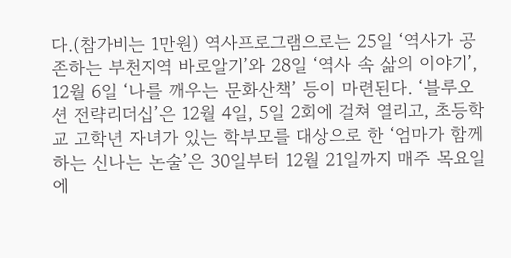다.(참가비는 1만원) 역사프로그램으로는 25일 ‘역사가 공존하는 부천지역 바로알기’와 28일 ‘역사 속 삶의 이야기’, 12월 6일 ‘나를 깨우는 문화산책’ 등이 마련된다. ‘블루오션 전략리더십’은 12월 4일, 5일 2회에 걸쳐 열리고, 초등학교 고학년 자녀가 있는 학부모를 대상으로 한 ‘엄마가 함께하는 신나는 논술’은 30일부터 12월 21일까지 매주 목요일에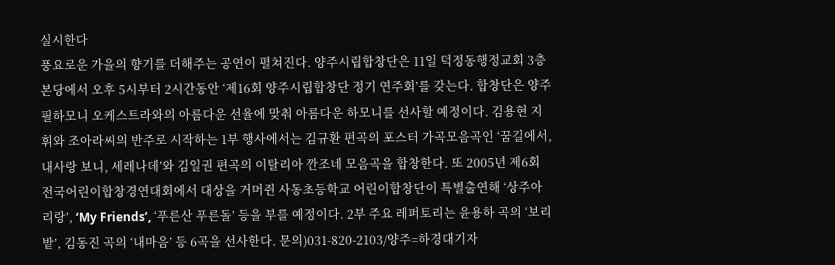실시한다
풍요로운 가을의 향기를 더해주는 공연이 펼쳐진다. 양주시립합창단은 11일 덕정동행정교회 3층 본당에서 오후 5시부터 2시간동안 ‘제16회 양주시립합창단 정기 연주회’를 갖는다. 합창단은 양주 필하모니 오케스트라와의 아름다운 선율에 맞춰 아름다운 하모니를 선사할 예정이다. 김용현 지휘와 조아라씨의 반주로 시작하는 1부 행사에서는 김규환 편곡의 포스터 가곡모음곡인 ‘꿈길에서, 내사랑 보니, 세레나데’와 김일권 편곡의 이탈리아 깐조네 모음곡을 합창한다. 또 2005년 제6회 전국어린이합창경연대회에서 대상을 거머쥔 사동초등학교 어린이합창단이 특별출연해 ‘상주아리랑’, ‘My Friends’, ‘푸른산 푸른돌’ 등을 부를 예정이다. 2부 주요 레퍼토리는 윤용하 곡의 ‘보리밭’, 김동진 곡의 ‘내마음’ 등 6곡을 선사한다. 문의)031-820-2103/양주=하경대기자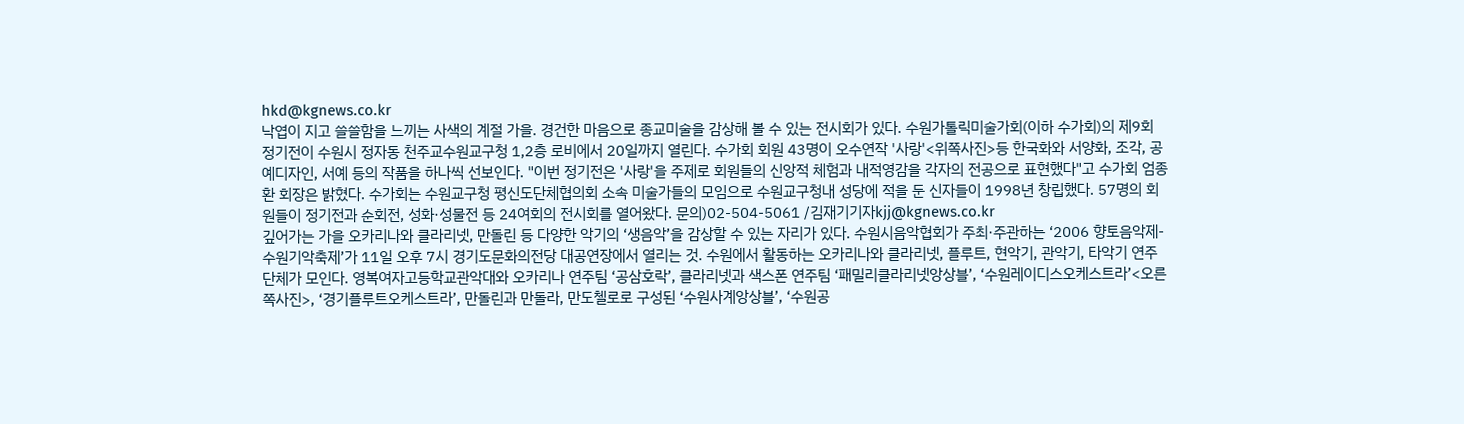hkd@kgnews.co.kr
낙엽이 지고 쓸쓸함을 느끼는 사색의 계절 가을. 경건한 마음으로 종교미술을 감상해 볼 수 있는 전시회가 있다. 수원가톨릭미술가회(이하 수가회)의 제9회 정기전이 수원시 정자동 천주교수원교구청 1,2층 로비에서 20일까지 열린다. 수가회 회원 43명이 오수연작 '사랑'<위쪽사진>등 한국화와 서양화, 조각, 공예디자인, 서예 등의 작품을 하나씩 선보인다. "이번 정기전은 '사랑'을 주제로 회원들의 신앙적 체험과 내적영감을 각자의 전공으로 표현했다"고 수가회 엄종환 회장은 밝혔다. 수가회는 수원교구청 평신도단체협의회 소속 미술가들의 모임으로 수원교구청내 성당에 적을 둔 신자들이 1998년 창립했다. 57명의 회원들이 정기전과 순회전, 성화·성물전 등 24여회의 전시회를 열어왔다. 문의)02-504-5061 /김재기기자kjj@kgnews.co.kr
깊어가는 가을 오카리나와 클라리넷, 만돌린 등 다양한 악기의 ‘생음악’을 감상할 수 있는 자리가 있다. 수원시음악협회가 주최·주관하는 ‘2006 향토음악제-수원기악축제’가 11일 오후 7시 경기도문화의전당 대공연장에서 열리는 것. 수원에서 활동하는 오카리나와 클라리넷, 플루트, 현악기, 관악기, 타악기 연주단체가 모인다. 영복여자고등학교관악대와 오카리나 연주팀 ‘공삼호락’, 클라리넷과 색스폰 연주팀 ‘패밀리클라리넷앙상블’, ‘수원레이디스오케스트라’<오른쪽사진>, ‘경기플루트오케스트라’, 만돌린과 만돌라, 만도첼로로 구성된 ‘수원사계앙상블’, ‘수원공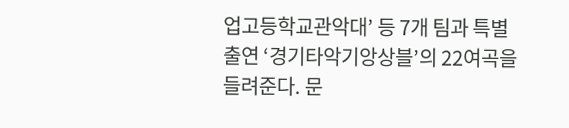업고등학교관악대’ 등 7개 팀과 특별출연 ‘경기타악기앙상블’의 22여곡을 들려준다. 문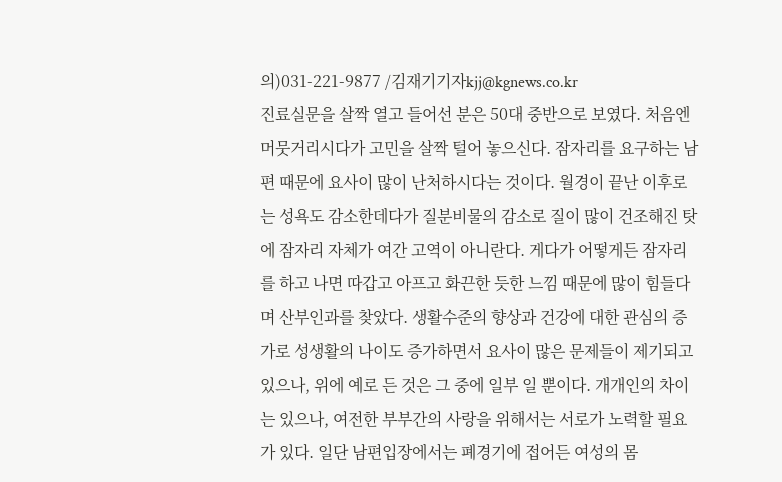의)031-221-9877 /김재기기자kjj@kgnews.co.kr
진료실문을 살짝 열고 들어선 분은 50대 중반으로 보였다. 처음엔 머뭇거리시다가 고민을 살짝 털어 놓으신다. 잠자리를 요구하는 남편 때문에 요사이 많이 난처하시다는 것이다. 월경이 끝난 이후로는 성욕도 감소한데다가 질분비물의 감소로 질이 많이 건조해진 탓에 잠자리 자체가 여간 고역이 아니란다. 게다가 어떻게든 잠자리를 하고 나면 따갑고 아프고 화끈한 듯한 느낌 때문에 많이 힘들다며 산부인과를 찾았다. 생활수준의 향상과 건강에 대한 관심의 증가로 성생활의 나이도 증가하면서 요사이 많은 문제들이 제기되고 있으나, 위에 예로 든 것은 그 중에 일부 일 뿐이다. 개개인의 차이는 있으나, 여전한 부부간의 사랑을 위해서는 서로가 노력할 필요가 있다. 일단 남편입장에서는 폐경기에 접어든 여성의 몸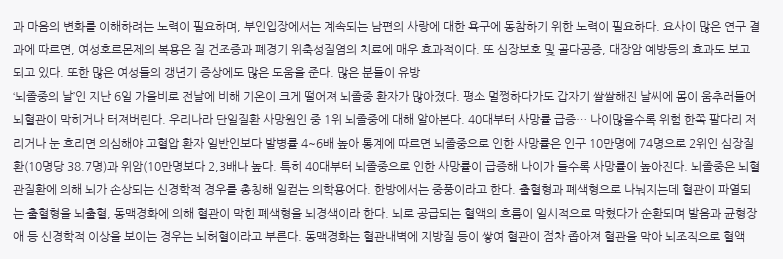과 마음의 변화를 이해하려는 노력이 필요하며, 부인입장에서는 계속되는 남편의 사랑에 대한 욕구에 동참하기 위한 노력이 필요하다. 요사이 많은 연구 결과에 따르면, 여성호르몬제의 복용은 질 건조증과 폐경기 위축성질염의 치료에 매우 효과적이다. 또 심장보호 및 골다공증, 대장암 예방등의 효과도 보고 되고 있다. 또한 많은 여성들의 갱년기 증상에도 많은 도움을 준다. 많은 분들이 유방
‘뇌졸중의 날’인 지난 6일 가을비로 전날에 비해 기온이 크게 떨어져 뇌졸중 환자가 많아졌다. 평소 멀쩡하다가도 갑자기 쌀쌀해진 날씨에 몸이 움추러들어 뇌혈관이 막히거나 터져버린다. 우리나라 단일질환 사망원인 중 1위 뇌졸중에 대해 알아본다. 40대부터 사망률 급증… 나이많을수록 위험 한쪽 팔다리 저리거나 눈 흐리면 의심해야 고혈압 환자 일반인보다 발병률 4~6배 높아 통계에 따르면 뇌졸중으로 인한 사망률은 인구 10만명에 74명으로 2위인 심장질환(10명당 38.7명)과 위암(10만명보다 2,3배나 높다. 특히 40대부터 뇌졸중으로 인한 사망률이 급증해 나이가 들수록 사망률이 높아진다. 뇌졸중은 뇌혈관질환에 의해 뇌가 손상되는 신경학적 경우를 총칭해 일컫는 의학용어다. 한방에서는 중풍이라고 한다. 출혈형과 폐색형으로 나눠지는데 혈관이 파열되는 출혈형을 뇌출혈, 동맥경화에 의해 혈관이 막힌 폐색형을 뇌경색이라 한다. 뇌로 공급되는 혈액의 흐름이 일시적으로 막혔다가 순환되며 발음과 균형장애 등 신경학적 이상을 보이는 경우는 뇌허혈이라고 부른다. 동맥경화는 혈관내벽에 지방질 등이 쌓여 혈관이 점차 좁아져 혈관을 막아 뇌조직으로 혈액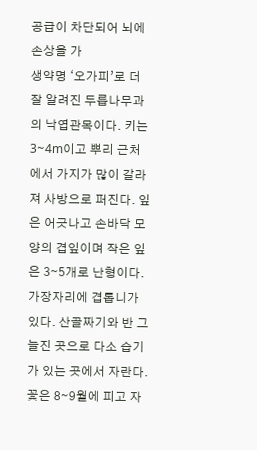공급이 차단되어 뇌에 손상을 가
생약명 ‘오가피’로 더 잘 알려진 두릅나무과의 낙엽관목이다. 키는 3∼4m이고 뿌리 근처에서 가지가 많이 갈라져 사방으로 퍼진다. 잎은 어긋나고 손바닥 모양의 겹잎이며 작은 잎은 3∼5개로 난형이다. 가장자리에 겹톱니가 있다. 산골짜기와 반 그늘진 곳으로 다소 습기가 있는 곳에서 자란다. 꽃은 8∼9월에 피고 자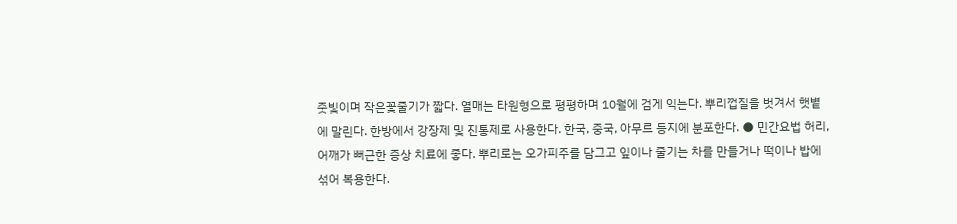줏빛이며 작은꽃줄기가 짧다. 열매는 타원형으로 평평하며 10월에 검게 익는다. 뿌리껍질을 벗겨서 햇볕에 말린다. 한방에서 강장제 및 진통제로 사용한다. 한국, 중국, 아무르 등지에 분포한다. ● 민간요법 허리, 어깨가 뻐근한 증상 치료에 좋다. 뿌리로는 오가피주를 담그고 잎이나 줄기는 차를 만들거나 떡이나 밥에 섞어 복용한다.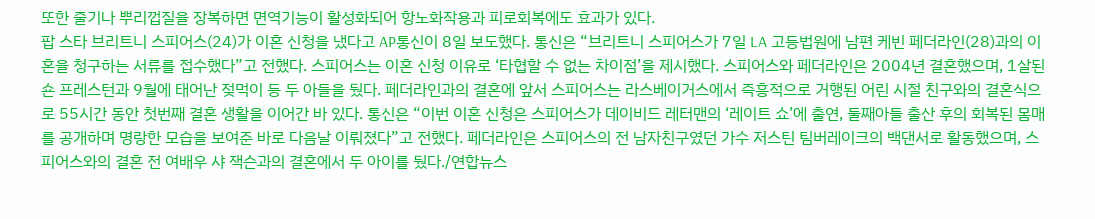또한 줄기나 뿌리껍질을 장복하면 면역기능이 활성화되어 항노화작용과 피로회복에도 효과가 있다.
팝 스타 브리트니 스피어스(24)가 이혼 신청을 냈다고 AP통신이 8일 보도했다. 통신은 “브리트니 스피어스가 7일 LA 고등법원에 남편 케빈 페더라인(28)과의 이혼을 청구하는 서류를 접수했다”고 전했다. 스피어스는 이혼 신청 이유로 ‘타협할 수 없는 차이점’을 제시했다. 스피어스와 페더라인은 2004년 결혼했으며, 1살된 숀 프레스턴과 9월에 태어난 젖먹이 등 두 아들을 뒀다. 페더라인과의 결혼에 앞서 스피어스는 라스베이거스에서 즉흥적으로 거행된 어린 시절 친구와의 결혼식으로 55시간 동안 첫번째 결혼 생활을 이어간 바 있다. 통신은 “이번 이혼 신청은 스피어스가 데이비드 레터맨의 ‘레이트 쇼’에 출연, 둘째아들 출산 후의 회복된 몸매를 공개하며 명랑한 모습을 보여준 바로 다음날 이뤄졌다”고 전했다. 페더라인은 스피어스의 전 남자친구였던 가수 저스틴 팀버레이크의 백댄서로 활동했으며, 스피어스와의 결혼 전 여배우 샤 잭슨과의 결혼에서 두 아이를 뒀다./연합뉴스